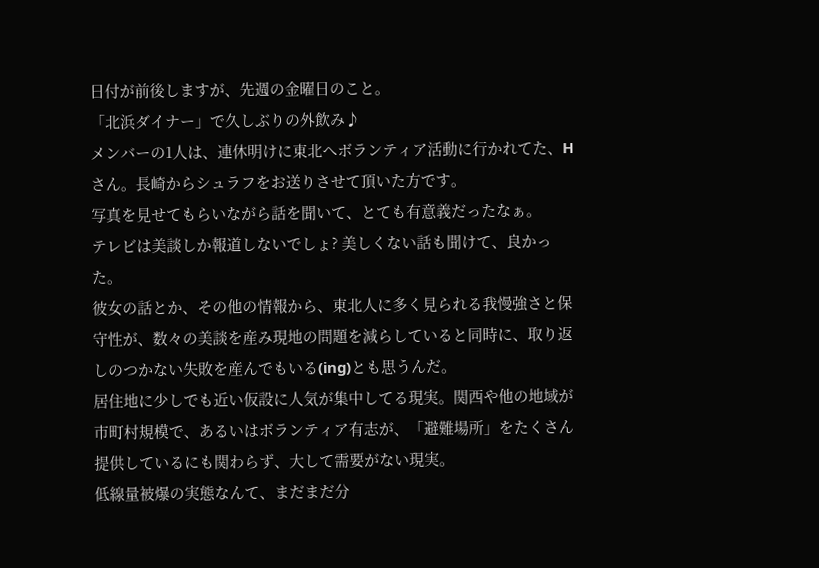日付が前後しますが、先週の金曜日のこと。
「北浜ダイナー」で久しぶりの外飲み♪
メンバーの1人は、連休明けに東北へボランティア活動に行かれてた、Hさん。長崎からシュラフをお送りさせて頂いた方です。
写真を見せてもらいながら話を聞いて、とても有意義だったなぁ。
テレビは美談しか報道しないでしょ? 美しくない話も聞けて、良かった。
彼女の話とか、その他の情報から、東北人に多く見られる我慢強さと保守性が、数々の美談を産み現地の問題を減らしていると同時に、取り返しのつかない失敗を産んでもいる(ing)とも思うんだ。
居住地に少しでも近い仮設に人気が集中してる現実。関西や他の地域が市町村規模で、あるいはボランティア有志が、「避難場所」をたくさん提供しているにも関わらず、大して需要がない現実。
低線量被爆の実態なんて、まだまだ分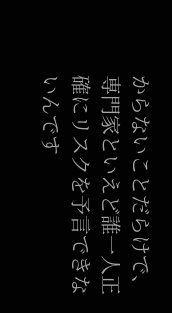からないことだらけで、専門家といえど誰一人正確にリスクを予言できないんです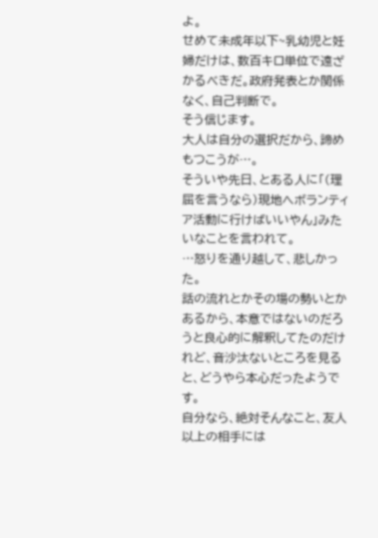よ。
せめて未成年以下~乳幼児と妊婦だけは、数百キロ単位で遠ざかるべきだ。政府発表とか関係なく、自己判断で。
そう信じます。
大人は自分の選択だから、諦めもつこうが…。
そういや先日、とある人に「(理屈を言うなら)現地へボランティア活動に行けばいいやん」みたいなことを言われて。
…怒りを通り越して、悲しかった。
話の流れとかその場の勢いとかあるから、本意ではないのだろうと良心的に解釈してたのだけれど、音沙汰ないところを見ると、どうやら本心だったようです。
自分なら、絶対そんなこと、友人以上の相手には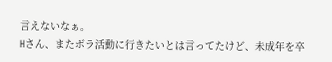言えないなぁ。
Hさん、またボラ活動に行きたいとは言ってたけど、未成年を卒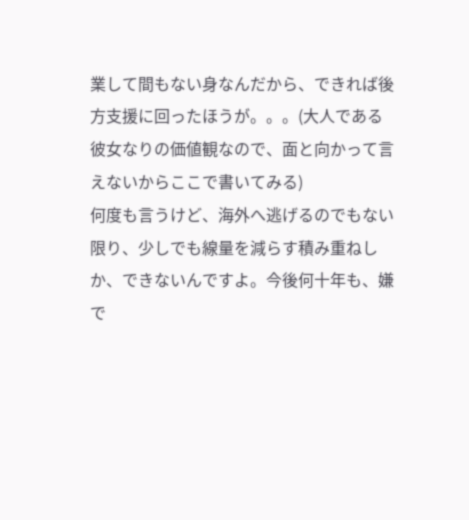業して間もない身なんだから、できれば後方支援に回ったほうが。。。(大人である彼女なりの価値観なので、面と向かって言えないからここで書いてみる)
何度も言うけど、海外へ逃げるのでもない限り、少しでも線量を減らす積み重ねしか、できないんですよ。今後何十年も、嫌で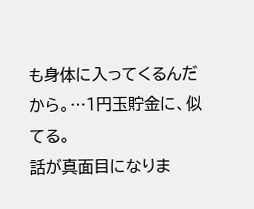も身体に入ってくるんだから。…1円玉貯金に、似てる。
話が真面目になりま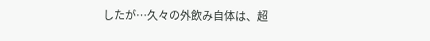したが…久々の外飲み自体は、超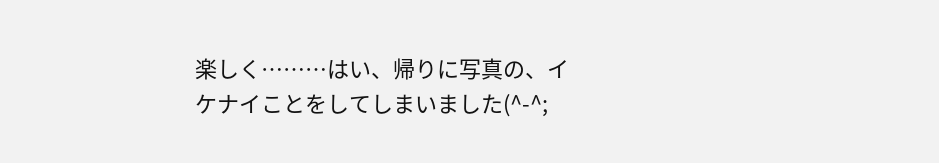楽しく………はい、帰りに写真の、イケナイことをしてしまいました(^-^;